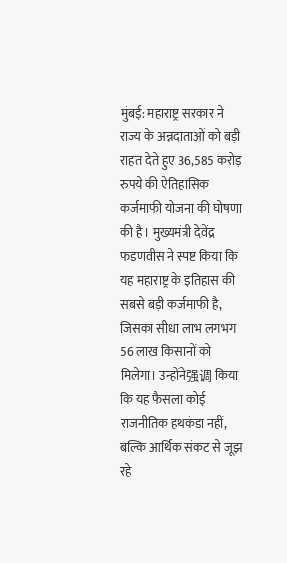मुंबई: महाराष्ट्र सरकार ने राज्य के अन्नदाताओं को बड़ी राहत देते हुए 36,585 करोड़ रुपये की ऐतिहासिक कर्जमाफी योजना की घोषणा की है। मुख्यमंत्री देवेंद्र फडणवीस ने स्पष्ट किया कि यह महाराष्ट्र के इतिहास की सबसे बड़ी कर्जमाफी है, जिसका सीधा लाभ लगभग 56 लाख किसानों को मिलेगा। उन्होंने强调 किया कि यह फैसला कोई राजनीतिक हथकंडा नहीं, बल्कि आर्थिक संकट से जूझ रहे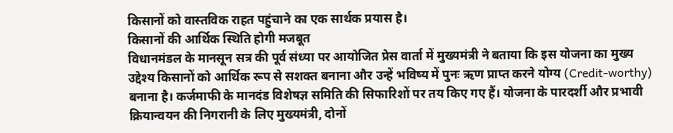किसानों को वास्तविक राहत पहुंचाने का एक सार्थक प्रयास है।
किसानों की आर्थिक स्थिति होगी मजबूत
विधानमंडल के मानसून सत्र की पूर्व संध्या पर आयोजित प्रेस वार्ता में मुख्यमंत्री ने बताया कि इस योजना का मुख्य उद्देश्य किसानों को आर्थिक रूप से सशक्त बनाना और उन्हें भविष्य में पुनः ऋण प्राप्त करने योग्य (Credit-worthy) बनाना है। कर्जमाफी के मानदंड विशेषज्ञ समिति की सिफारिशों पर तय किए गए हैं। योजना के पारदर्शी और प्रभावी क्रियान्वयन की निगरानी के लिए मुख्यमंत्री, दोनों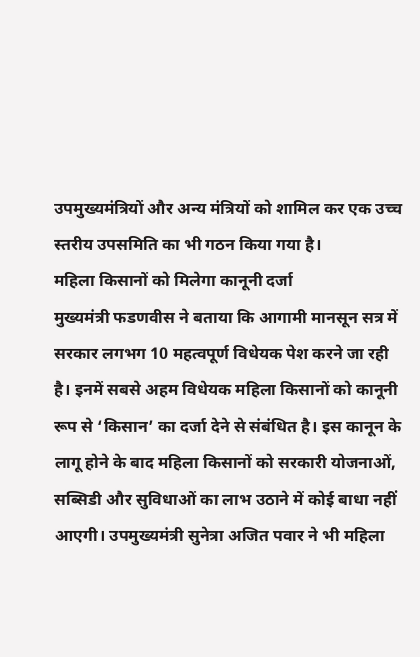उपमुख्यमंत्रियों और अन्य मंत्रियों को शामिल कर एक उच्च स्तरीय उपसमिति का भी गठन किया गया है।
महिला किसानों को मिलेगा कानूनी दर्जा
मुख्यमंत्री फडणवीस ने बताया कि आगामी मानसून सत्र में सरकार लगभग 10 महत्वपूर्ण विधेयक पेश करने जा रही है। इनमें सबसे अहम विधेयक महिला किसानों को कानूनी रूप से ‘किसान’ का दर्जा देने से संबंधित है। इस कानून के लागू होने के बाद महिला किसानों को सरकारी योजनाओं, सब्सिडी और सुविधाओं का लाभ उठाने में कोई बाधा नहीं आएगी। उपमुख्यमंत्री सुनेत्रा अजित पवार ने भी महिला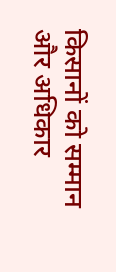किसानों को सम्मान और अधिकार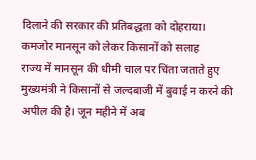दिलाने की सरकार की प्रतिबद्धता को दोहराया।
कमजोर मानसून को लेकर किसानों को सलाह
राज्य में मानसून की धीमी चाल पर चिंता जताते हुए मुख्यमंत्री ने किसानों से जल्दबाजी में बुवाई न करने की अपील की है। जून महीने में अब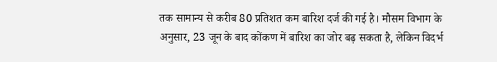तक सामान्य से करीब 80 प्रतिशत कम बारिश दर्ज की गई है। मौसम विभाग के अनुसार, 23 जून के बाद कोंकण में बारिश का जोर बढ़ सकता है, लेकिन विदर्भ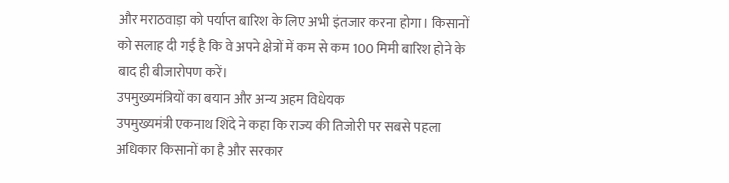और मराठवाड़ा को पर्याप्त बारिश के लिए अभी इंतजार करना होगा। किसानों को सलाह दी गई है कि वे अपने क्षेत्रों में कम से कम 100 मिमी बारिश होने के बाद ही बीजारोपण करें।
उपमुख्यमंत्रियों का बयान और अन्य अहम विधेयक
उपमुख्यमंत्री एकनाथ शिंदे ने कहा कि राज्य की तिजोरी पर सबसे पहला अधिकार किसानों का है और सरकार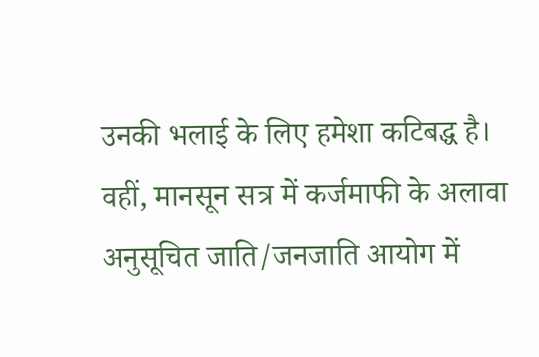उनकी भलाई के लिए हमेशा कटिबद्ध है। वहीं, मानसून सत्र में कर्जमाफी के अलावा अनुसूचित जाति/जनजाति आयोग में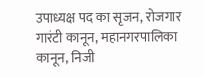उपाध्यक्ष पद का सृजन, रोजगार गारंटी कानून, महानगरपालिका कानून, निजी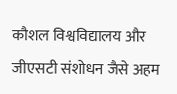कौशल विश्वविद्यालय और जीएसटी संशोधन जैसे अहम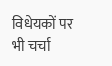विधेयकों पर भी चर्चा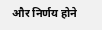और निर्णय होने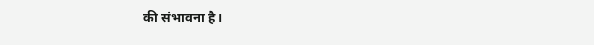की संभावना है।